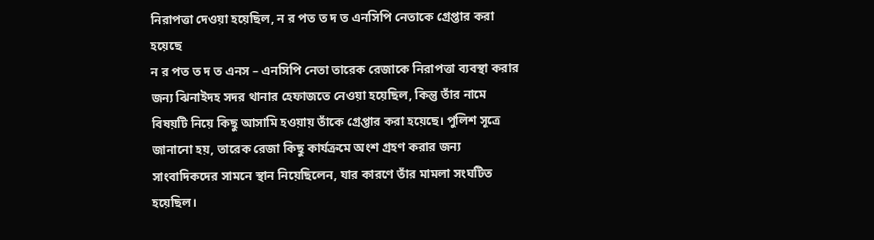নিরাপত্তা দেওয়া হয়েছিল, ন র পত ত দ ত এনসিপি নেতাকে গ্রেপ্তার করা হয়েছে
ন র পত ত দ ত এনস – এনসিপি নেতা তারেক রেজাকে নিরাপত্তা ব্যবস্থা করার জন্য ঝিনাইদহ সদর থানার হেফাজতে নেওয়া হয়েছিল, কিন্তু তাঁর নামে বিষয়টি নিয়ে কিছু আসামি হওয়ায় তাঁকে গ্রেপ্তার করা হয়েছে। পুলিশ সূত্রে জানানো হয়, তারেক রেজা কিছু কার্যক্রমে অংশ গ্রহণ করার জন্য সাংবাদিকদের সামনে স্থান নিয়েছিলেন, যার কারণে তাঁর মামলা সংঘটিত হয়েছিল।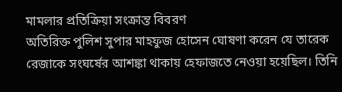মামলার প্রতিক্রিয়া সংক্রান্ত বিবরণ
অতিরিক্ত পুলিশ সুপার মাহফুজ হোসেন ঘোষণা করেন যে তারেক রেজাকে সংঘর্ষের আশঙ্কা থাকায় হেফাজতে নেওয়া হয়েছিল। তিনি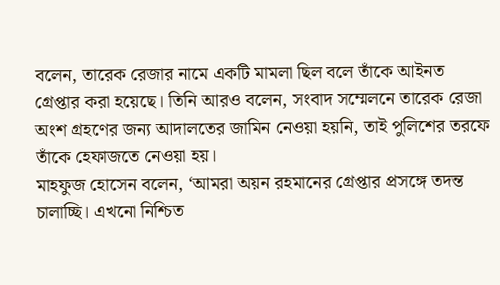বলেন, তারেক রেজার নামে একটি মামলা ছিল বলে তাঁকে আইনত গ্রেপ্তার করা হয়েছে। তিনি আরও বলেন, সংবাদ সম্মেলনে তারেক রেজা অংশ গ্রহণের জন্য আদালতের জামিন নেওয়া হয়নি, তাই পুলিশের তরফে তাঁকে হেফাজতে নেওয়া হয়।
মাহফুজ হোসেন বলেন, ‘আমরা অয়ন রহমানের গ্রেপ্তার প্রসঙ্গে তদন্ত চালাচ্ছি। এখনো নিশ্চিত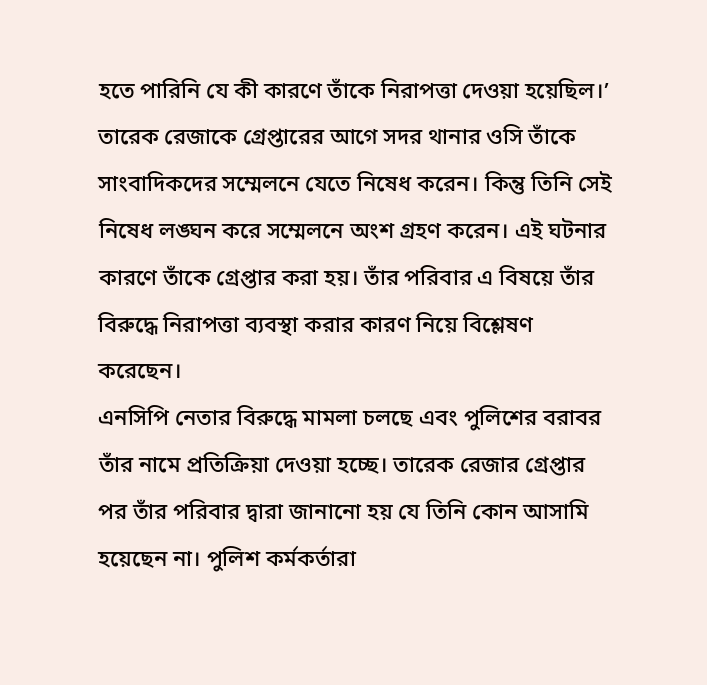হতে পারিনি যে কী কারণে তাঁকে নিরাপত্তা দেওয়া হয়েছিল।’
তারেক রেজাকে গ্রেপ্তারের আগে সদর থানার ওসি তাঁকে সাংবাদিকদের সম্মেলনে যেতে নিষেধ করেন। কিন্তু তিনি সেই নিষেধ লঙ্ঘন করে সম্মেলনে অংশ গ্রহণ করেন। এই ঘটনার কারণে তাঁকে গ্রেপ্তার করা হয়। তাঁর পরিবার এ বিষয়ে তাঁর বিরুদ্ধে নিরাপত্তা ব্যবস্থা করার কারণ নিয়ে বিশ্লেষণ করেছেন।
এনসিপি নেতার বিরুদ্ধে মামলা চলছে এবং পুলিশের বরাবর তাঁর নামে প্রতিক্রিয়া দেওয়া হচ্ছে। তারেক রেজার গ্রেপ্তার পর তাঁর পরিবার দ্বারা জানানো হয় যে তিনি কোন আসামি হয়েছেন না। পুলিশ কর্মকর্তারা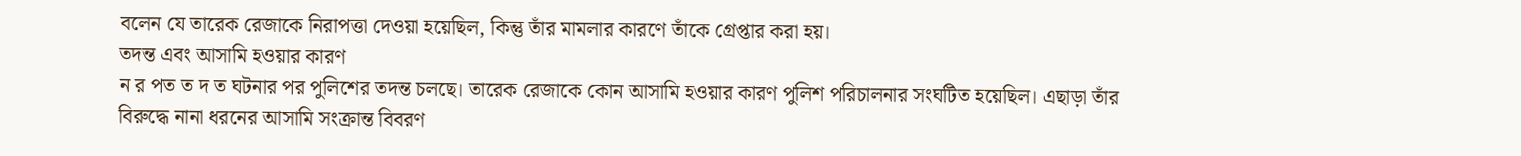বলেন যে তারেক রেজাকে নিরাপত্তা দেওয়া হয়েছিল, কিন্তু তাঁর মামলার কারণে তাঁকে গ্রেপ্তার করা হয়।
তদন্ত এবং আসামি হওয়ার কারণ
ন র পত ত দ ত ঘটনার পর পুলিশের তদন্ত চলছে। তারেক রেজাকে কোন আসামি হওয়ার কারণ পুলিশ পরিচালনার সংঘটিত হয়েছিল। এছাড়া তাঁর বিরুদ্ধে নানা ধরনের আসামি সংক্রান্ত বিবরণ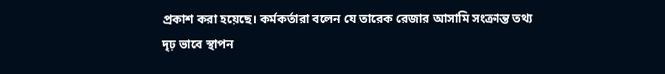প্রকাশ করা হয়েছে। কর্মকর্তারা বলেন যে তারেক রেজার আসামি সংক্রান্ত তথ্য দৃঢ় ভাবে স্থাপন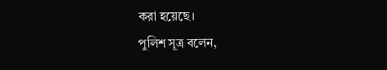করা হয়েছে।
পুলিশ সূত্র বলেন,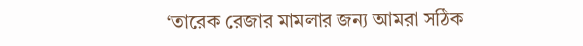‘তারেক রেজার মামলার জন্য আমরা সঠিক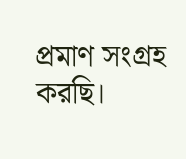প্রমাণ সংগ্রহ করছি।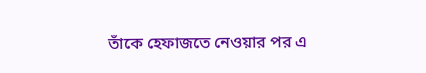তাঁকে হেফাজতে নেওয়ার পর এ